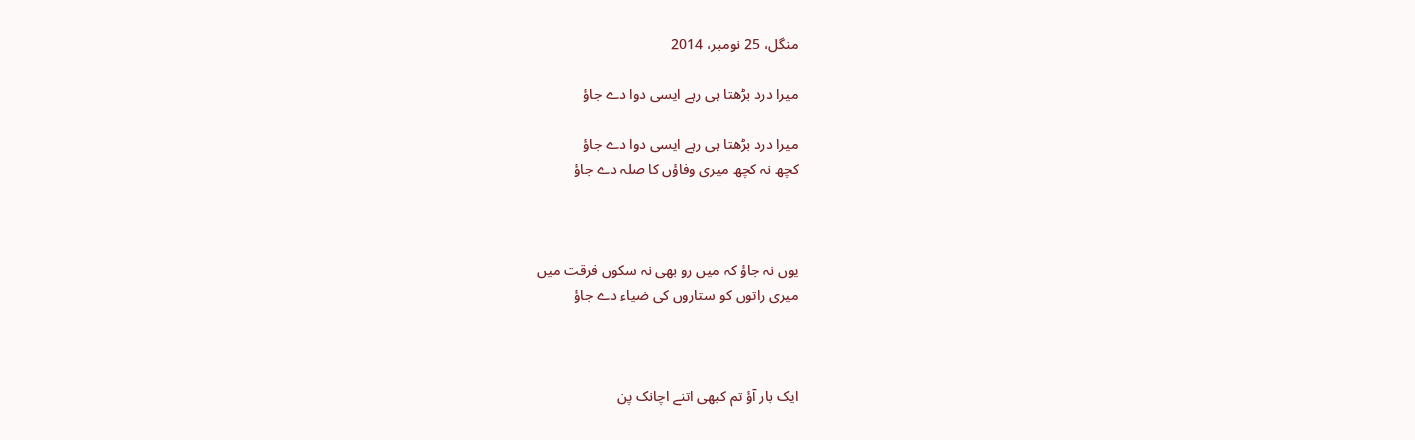منگل، 25 نومبر، 2014

میرا درد بڑھتا ہی رہے ایسی دوا دے جاؤ

میرا درد بڑھتا ہی رہے ایسی دوا دے جاؤ
کچھ نہ کچھ میری وفاؤں کا صلہ دے جاؤ



یوں نہ جاؤ کہ میں رو بھی نہ سکوں فرقت میں
میری راتوں کو ستاروں کی ضیاء دے جاؤ



ایک بار آؤ تم کبھی اتنے اچانک پن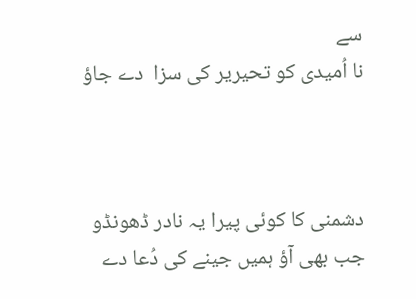سے
نا اُمیدی کو تحیریر کی سزا  دے جاؤ



دشمنی کا کوئی پیرا یہ نادر ڈھونڈو
جب بھی آؤ ہمیں جینے کی دُعا دے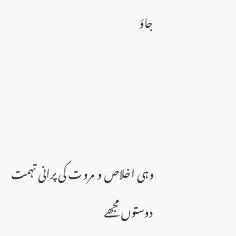جاؤ



وہی اخلاص و مروت کی پرانی تہمت
دوستوں مجھے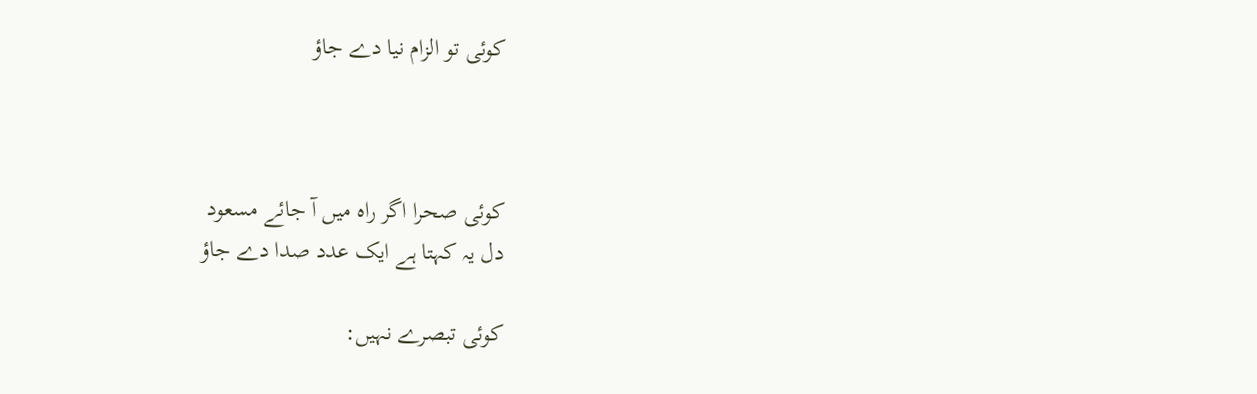کوئی تو الزام نیا دے جاؤ



کوئی صحرا اگر راہ میں آ جائے مسعود
دل یہ کہتا ہے ایک عدد صدا دے جاؤ

کوئی تبصرے نہیں: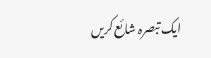ایک تبصرہ شائع کریں